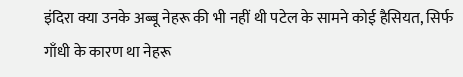इंदिरा क्या उनके अब्बू नेहरू की भी नहीं थी पटेल के सामने कोई हैसियत, सिर्फ गाँधी के कारण था नेहरू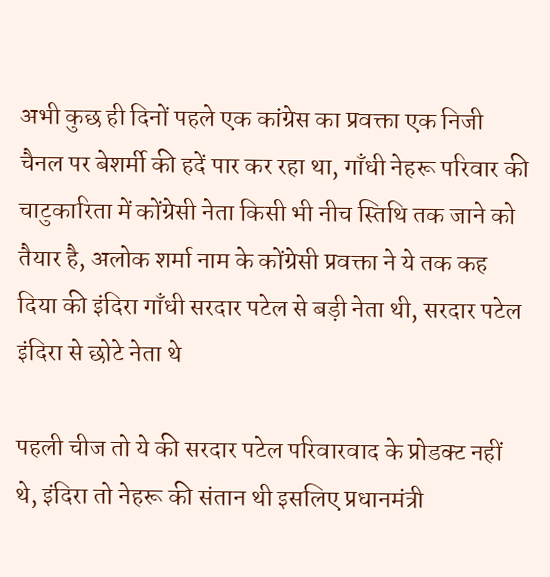अभी कुछ ही दिनों पहले एक कांग्रेस का प्रवक्ता एक निजी चैनल पर बेशर्मी की हदें पार कर रहा था, गाँधी नेहरू परिवार की चाटुकारिता में कोंग्रेसी नेता किसी भी नीच स्तिथि तक जाने को तैयार है, अलोक शर्मा नाम के कोंग्रेसी प्रवक्ता ने ये तक कह दिया की इंदिरा गाँधी सरदार पटेल से बड़ी नेता थी, सरदार पटेल इंदिरा से छोटे नेता थे

पहली चीज तो ये की सरदार पटेल परिवारवाद के प्रोडक्ट नहीं थे, इंदिरा तो नेहरू की संतान थी इसलिए प्रधानमंत्री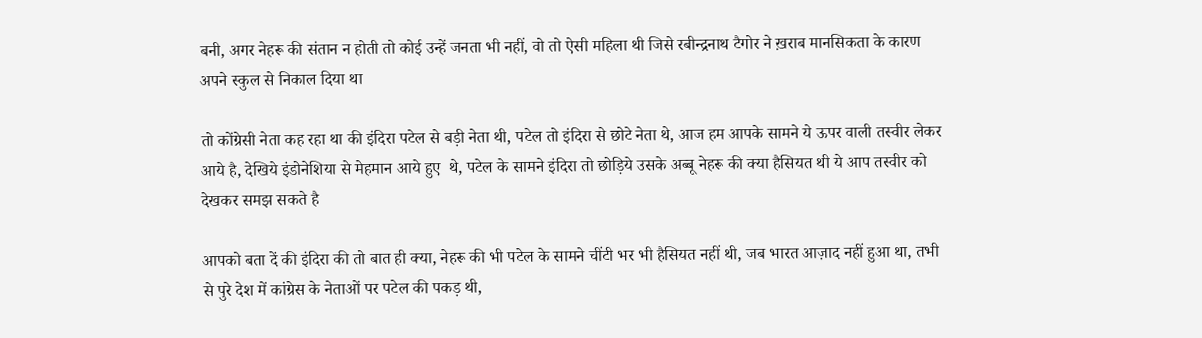बनी, अगर नेहरू की संतान न होती तो कोई उन्हें जनता भी नहीं, वो तो ऐसी महिला थी जिसे रबीन्द्रनाथ टैगोर ने ख़राब मानसिकता के कारण अपने स्कुल से निकाल दिया था

तो कोंग्रेसी नेता कह रहा था की इंदिरा पटेल से बड़ी नेता थी, पटेल तो इंदिरा से छोटे नेता थे, आज हम आपके सामने ये ऊपर वाली तस्वीर लेकर आये है, देखिये इंडोनेशिया से मेहमान आये हुए  थे, पटेल के सामने इंदिरा तो छोड़िये उसके अब्बू नेहरू की क्या हैसियत थी ये आप तस्वीर को देखकर समझ सकते है

आपको बता दें की इंदिरा की तो बात ही क्या, नेहरू की भी पटेल के सामने चींटी भर भी हैसियत नहीं थी, जब भारत आज़ाद नहीं हुआ था, तभी से पुरे देश में कांग्रेस के नेताओं पर पटेल की पकड़ थी,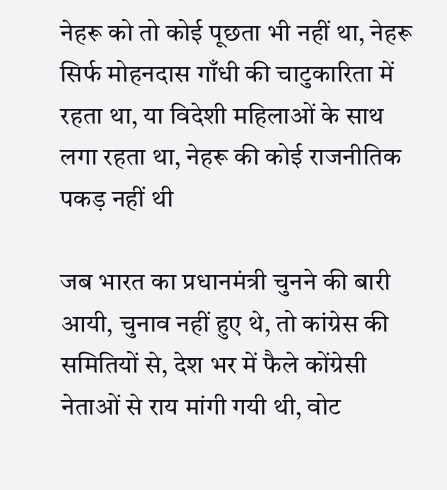नेहरू को तो कोई पूछता भी नहीं था, नेहरू सिर्फ मोहनदास गाँधी की चाटुकारिता में रहता था, या विदेशी महिलाओं के साथ लगा रहता था, नेहरू की कोई राजनीतिक पकड़ नहीं थी

जब भारत का प्रधानमंत्री चुनने की बारी आयी, चुनाव नहीं हुए थे, तो कांग्रेस की समितियों से, देश भर में फैले कोंग्रेसी नेताओं से राय मांगी गयी थी, वोट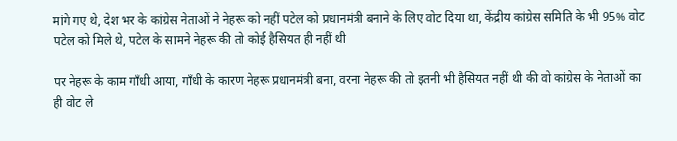मांगे गए थे, देश भर के कांग्रेस नेताओं ने नेहरू को नहीं पटेल को प्रधानमंत्री बनाने के लिए वोट दिया था, केंद्रीय कांग्रेस समिति के भी 95% वोट पटेल को मिले थे, पटेल के सामने नेहरू की तो कोई हैसियत ही नहीं थी

पर नेहरू के काम गाँधी आया, गाँधी के कारण नेहरू प्रधानमंत्री बना, वरना नेहरू की तो इतनी भी हैसियत नहीं थी की वो कांग्रेस के नेताओं का ही वोट ले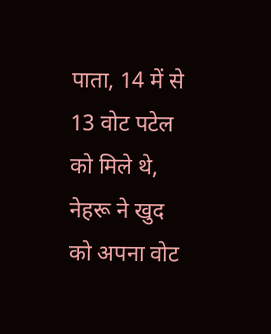पाता, 14 में से 13 वोट पटेल को मिले थे, नेहरू ने खुद को अपना वोट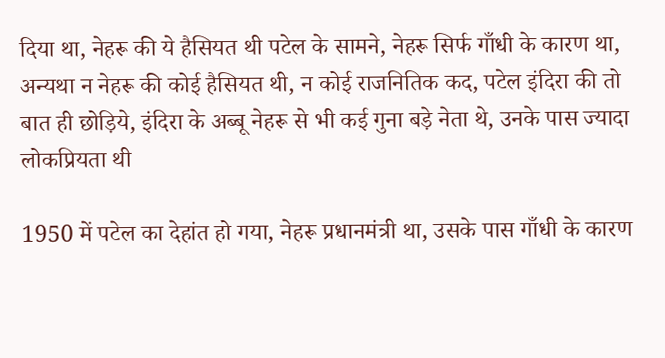दिया था, नेहरू की ये हैसियत थी पटेल के सामने, नेहरू सिर्फ गाँधी के कारण था, अन्यथा न नेहरू की कोई हैसियत थी, न कोई राजनितिक कद, पटेल इंदिरा की तो बात ही छोड़िये, इंदिरा के अब्बू नेहरू से भी कई गुना बड़े नेता थे, उनके पास ज्यादा लोकप्रियता थी

1950 में पटेल का देहांत हो गया, नेहरू प्रधानमंत्री था, उसके पास गाँधी के कारण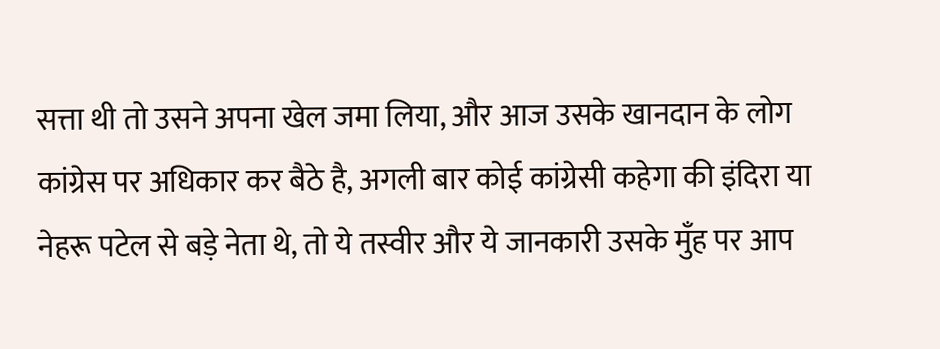सत्ता थी तो उसने अपना खेल जमा लिया, और आज उसके खानदान के लोग कांग्रेस पर अधिकार कर बैठे है, अगली बार कोई कांग्रेसी कहेगा की इंदिरा या नेहरू पटेल से बड़े नेता थे, तो ये तस्वीर और ये जानकारी उसके मुँह पर आप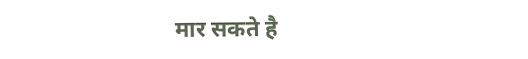मार सकते है